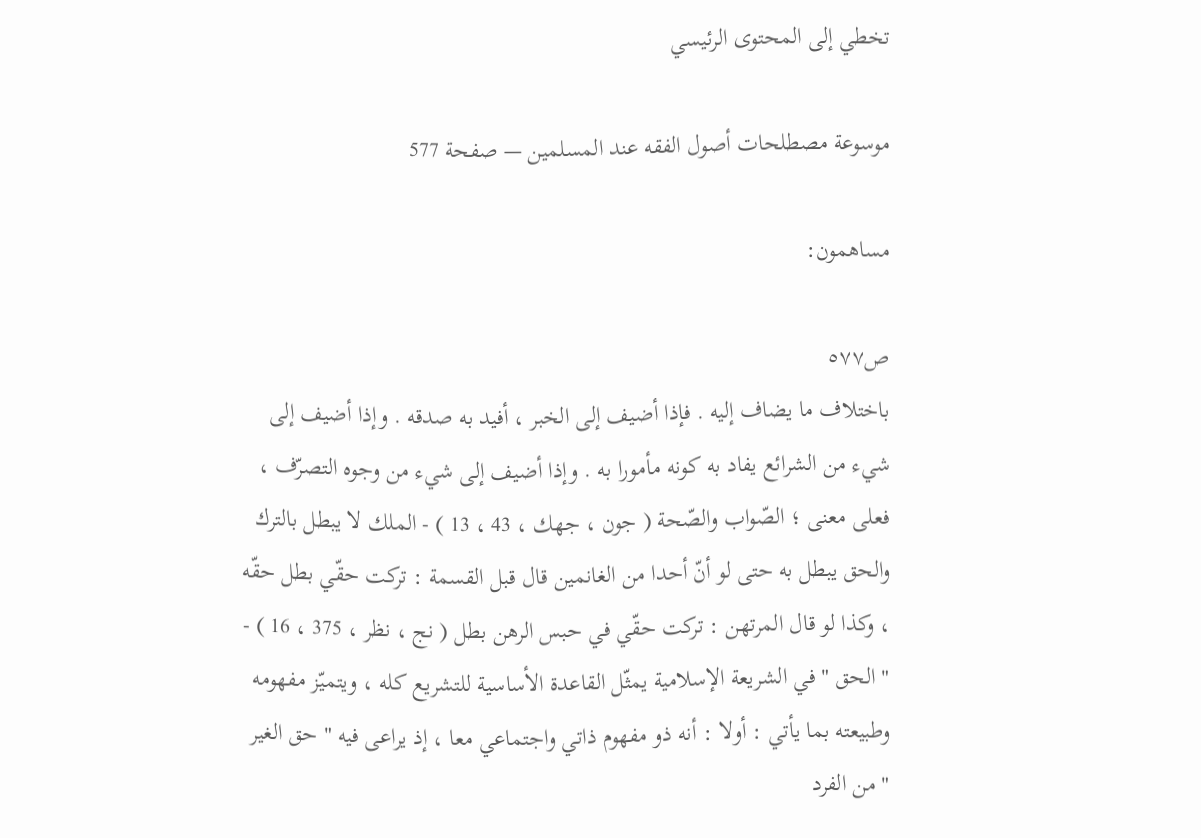تخطي إلى المحتوى الرئيسي

موسوعة مصطلحات أصول الفقه عند المسلمين — صفحة 577

مساهمون:

ص٥٧٧
باختلاف ما يضاف إليه . فإذا أضيف إلى الخبر ، أفيد به صدقه . وإذا أضيف إلى شيء من الشرائع يفاد به كونه مأمورا به . وإذا أضيف إلى شيء من وجوه التصرّف ، فعلى معنى ؛ الصّواب والصّحة ( جون ، جهك ، 43 ، 13 ) - الملك لا يبطل بالترك والحق يبطل به حتى لو أنّ أحدا من الغانمين قال قبل القسمة : تركت حقّي بطل حقّه ، وكذا لو قال المرتهن : تركت حقّي في حبس الرهن بطل ( نج ، نظر ، 375 ، 16 ) - " الحق " في الشريعة الإسلامية يمثّل القاعدة الأساسية للتشريع كله ، ويتميّز مفهومه وطبيعته بما يأتي : أولا : أنه ذو مفهوم ذاتي واجتماعي معا ، إذ يراعى فيه " حق الغير " من الفرد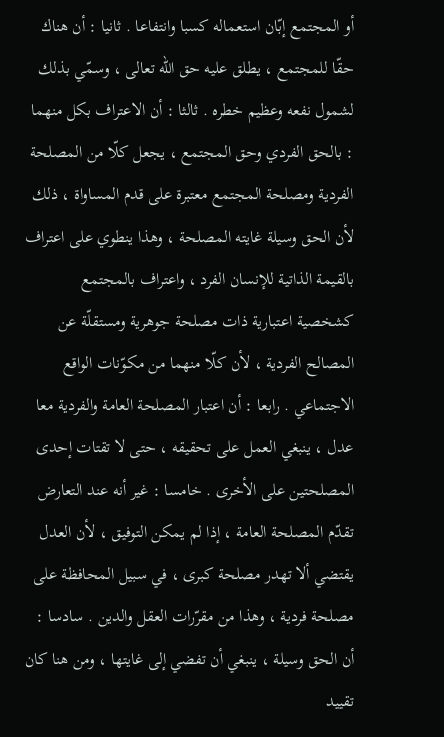أو المجتمع إبّان استعماله كسبا وانتفاعا . ثانيا : أن هناك حقّا للمجتمع ، يطلق عليه حق اللّه تعالى ، وسمّي بذلك لشمول نفعه وعظيم خطره . ثالثا : أن الاعتراف بكل منهما : بالحق الفردي وحق المجتمع ، يجعل كلّا من المصلحة الفردية ومصلحة المجتمع معتبرة على قدم المساواة ، ذلك لأن الحق وسيلة غايته المصلحة ، وهذا ينطوي على اعتراف بالقيمة الذاتية للإنسان الفرد ، واعتراف بالمجتمع كشخصية اعتبارية ذات مصلحة جوهرية ومستقلّة عن المصالح الفردية ، لأن كلّا منهما من مكوّنات الواقع الاجتماعي . رابعا : أن اعتبار المصلحة العامة والفردية معا عدل ، ينبغي العمل على تحقيقه ، حتى لا تقتات إحدى المصلحتين على الأخرى . خامسا : غير أنه عند التعارض تقدّم المصلحة العامة ، إذا لم يمكن التوفيق ، لأن العدل يقتضي ألا تهدر مصلحة كبرى ، في سبيل المحافظة على مصلحة فردية ، وهذا من مقرّرات العقل والدين . سادسا : أن الحق وسيلة ، ينبغي أن تفضي إلى غايتها ، ومن هنا كان تقييد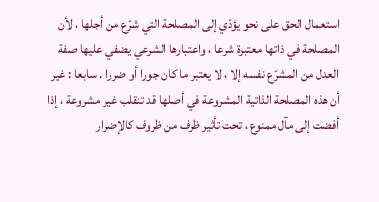استعمال الحق على نحو يؤدّي إلى المصلحة التي شرّع من أجلها ، لأن المصلحة في ذاتها معتبرة شرعا ، واعتبارها الشرعي يضفي عليها صفة العدل من المشرّع نفسه إلا ، لا يعتبر ما كان جورا أو ضررا . سابعا : غير أن هذه المصلحة الذاتية المشروعة في أصلها قد تنقلب غير مشروعة ، إذا أفضت إلى مآل ممنوع ، تحت تأثير ظرف من ظروف كالإضرار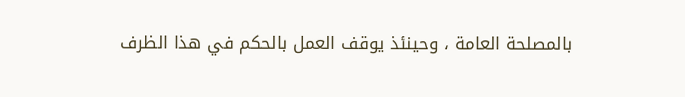بالمصلحة العامة ، وحينئذ يوقف العمل بالحكم في هذا الظرف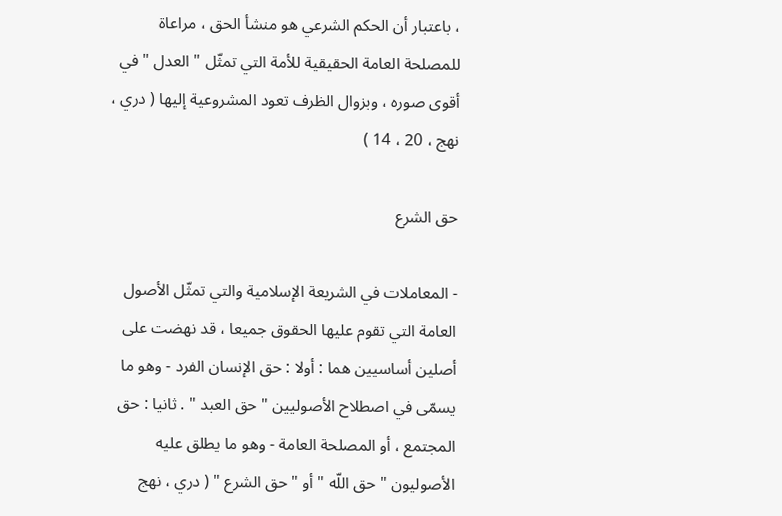، باعتبار أن الحكم الشرعي هو منشأ الحق ، مراعاة للمصلحة العامة الحقيقية للأمة التي تمثّل " العدل " في أقوى صوره ، وبزوال الظرف تعود المشروعية إليها ( دري ، نهج ، 20 ، 14 )

حق الشرع

- المعاملات في الشريعة الإسلامية والتي تمثّل الأصول العامة التي تقوم عليها الحقوق جميعا ، قد نهضت على أصلين أساسيين هما : أولا : حق الإنسان الفرد - وهو ما يسمّى في اصطلاح الأصوليين " حق العبد " . ثانيا : حق المجتمع ، أو المصلحة العامة - وهو ما يطلق عليه الأصوليون " حق اللّه " أو " حق الشرع " ( دري ، نهج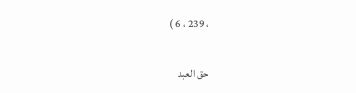، 239 ، 6 )

حق العبد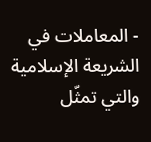- المعاملات في الشريعة الإسلامية والتي تمثّل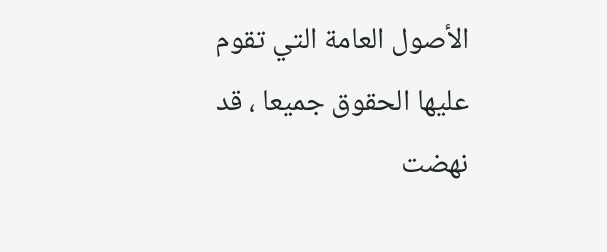الأصول العامة التي تقوم عليها الحقوق جميعا ، قد نهضت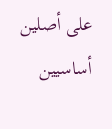على أصلين أساسيين